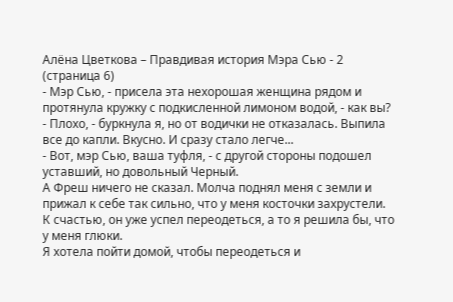Алёна Цветкова – Правдивая история Мэра Сью - 2 (страница 6)
- Мэр Сью, - присела эта нехорошая женщина рядом и протянула кружку с подкисленной лимоном водой, - как вы?
- Плохо, - буркнула я, но от водички не отказалась. Выпила все до капли. Вкусно. И сразу стало легче...
- Вот, мэр Сью, ваша туфля, - с другой стороны подошел уставший, но довольный Черный.
А Фреш ничего не сказал. Молча поднял меня с земли и прижал к себе так сильно, что у меня косточки захрустели. К счастью, он уже успел переодеться, а то я решила бы, что у меня глюки.
Я хотела пойти домой, чтобы переодеться и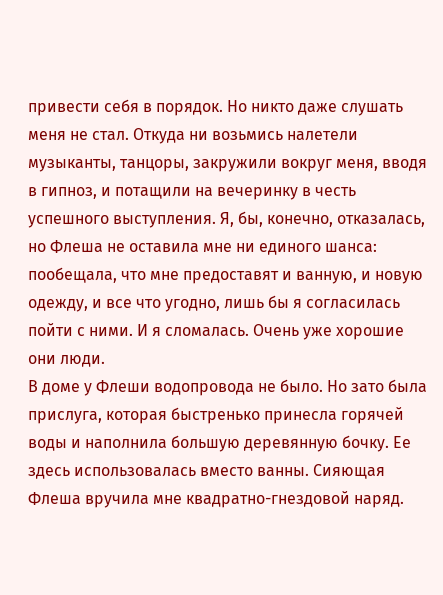привести себя в порядок. Но никто даже слушать меня не стал. Откуда ни возьмись налетели музыканты, танцоры, закружили вокруг меня, вводя в гипноз, и потащили на вечеринку в честь успешного выступления. Я, бы, конечно, отказалась, но Флеша не оставила мне ни единого шанса: пообещала, что мне предоставят и ванную, и новую одежду, и все что угодно, лишь бы я согласилась пойти с ними. И я сломалась. Очень уже хорошие они люди.
В доме у Флеши водопровода не было. Но зато была прислуга, которая быстренько принесла горячей воды и наполнила большую деревянную бочку. Ее здесь использовалась вместо ванны. Сияющая Флеша вручила мне квадратно-гнездовой наряд.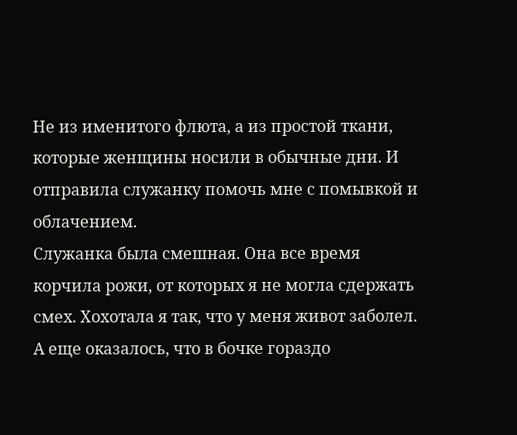Не из именитого флюта, а из простой ткани, которые женщины носили в обычные дни. И отправила служанку помочь мне с помывкой и облачением.
Служанка была смешная. Она все время корчила рожи, от которых я не могла сдержать смех. Хохотала я так, что у меня живот заболел.
А еще оказалось, что в бочке гораздо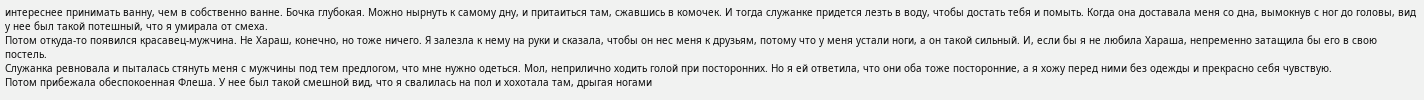интереснее принимать ванну, чем в собственно ванне. Бочка глубокая. Можно нырнуть к самому дну, и притаиться там, сжавшись в комочек. И тогда служанке придется лезть в воду, чтобы достать тебя и помыть. Когда она доставала меня со дна, вымокнув с ног до головы, вид у нее был такой потешный, что я умирала от смеха.
Потом откуда-то появился красавец-мужчина. Не Хараш, конечно, но тоже ничего. Я залезла к нему на руки и сказала, чтобы он нес меня к друзьям, потому что у меня устали ноги, а он такой сильный. И, если бы я не любила Хараша, непременно затащила бы его в свою постель.
Служанка ревновала и пыталась стянуть меня с мужчины под тем предлогом, что мне нужно одеться. Мол, неприлично ходить голой при посторонних. Но я ей ответила, что они оба тоже посторонние, а я хожу перед ними без одежды и прекрасно себя чувствую.
Потом прибежала обеспокоенная Флеша. У нее был такой смешной вид, что я свалилась на пол и хохотала там, дрыгая ногами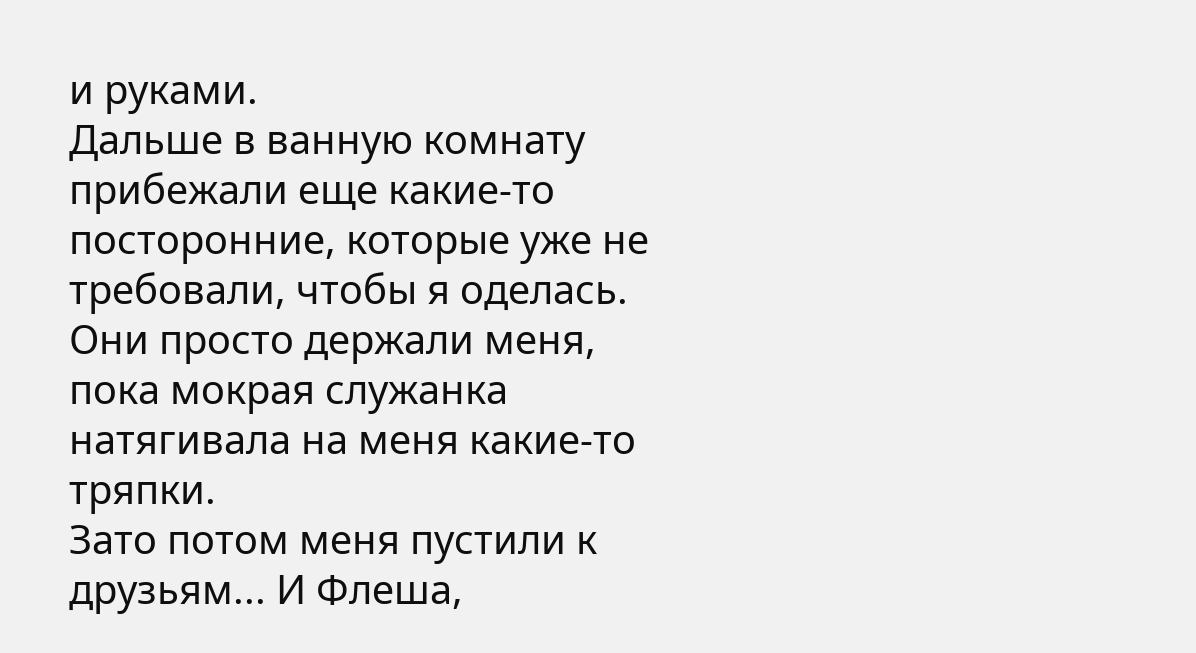и руками.
Дальше в ванную комнату прибежали еще какие-то посторонние, которые уже не требовали, чтобы я оделась. Они просто держали меня, пока мокрая служанка натягивала на меня какие-то тряпки.
Зато потом меня пустили к друзьям... И Флеша,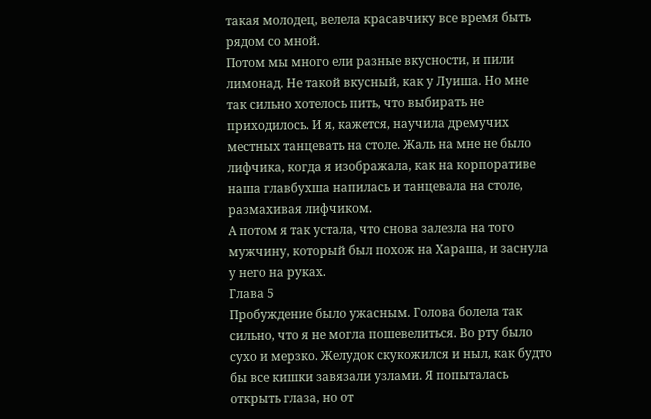такая молодец, велела красавчику все время быть рядом со мной.
Потом мы много ели разные вкусности, и пили лимонад. Не такой вкусный, как у Луиша. Но мне так сильно хотелось пить, что выбирать не приходилось. И я, кажется, научила дремучих местных танцевать на столе. Жаль на мне не было лифчика, когда я изображала, как на корпоративе наша главбухша напилась и танцевала на столе, размахивая лифчиком.
А потом я так устала, что снова залезла на того мужчину, который был похож на Хараша, и заснула у него на руках.
Глава 5
Пробуждение было ужасным. Голова болела так сильно, что я не могла пошевелиться. Во рту было сухо и мерзко. Желудок скукожился и ныл, как будто бы все кишки завязали узлами. Я попыталась открыть глаза, но от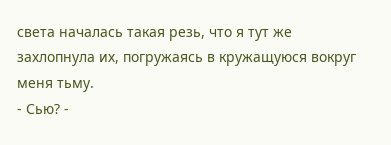света началась такая резь, что я тут же захлопнула их, погружаясь в кружащуюся вокруг меня тьму.
- Сью? -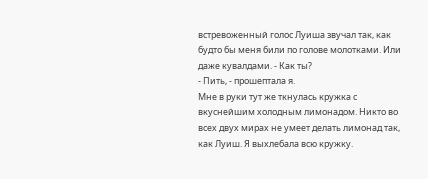встревоженный голос Луиша звучал так, как будто бы меня били по голове молотками. Или даже кувалдами. - Как ты?
- Пить, - прошептала я.
Мне в руки тут же ткнулась кружка с вкуснейшим холодным лимонадом. Никто во всех двух мирах не умеет делать лимонад так, как Луиш. Я выхлебала всю кружку.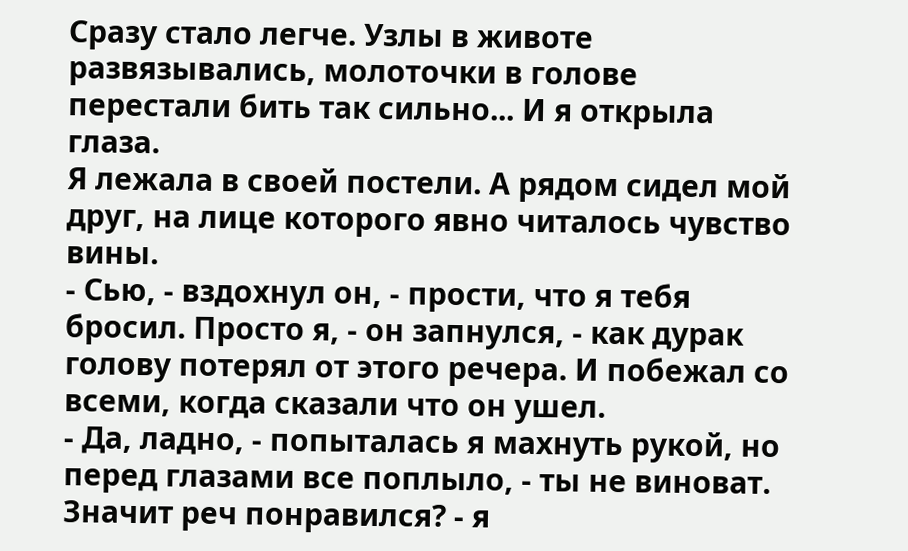Сразу стало легче. Узлы в животе развязывались, молоточки в голове перестали бить так сильно... И я открыла глаза.
Я лежала в своей постели. А рядом сидел мой друг, на лице которого явно читалось чувство вины.
- Сью, - вздохнул он, - прости, что я тебя бросил. Просто я, - он запнулся, - как дурак голову потерял от этого речера. И побежал со всеми, когда сказали что он ушел.
- Да, ладно, - попыталась я махнуть рукой, но перед глазами все поплыло, - ты не виноват. Значит реч понравился? - я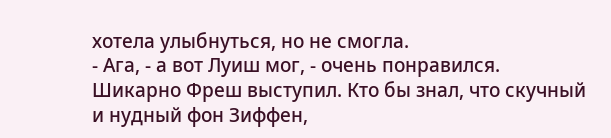хотела улыбнуться, но не смогла.
- Ага, - а вот Луиш мог, - очень понравился. Шикарно Фреш выступил. Кто бы знал, что скучный и нудный фон Зиффен,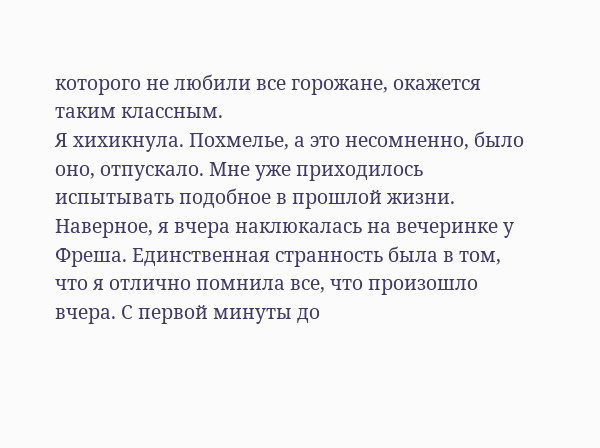которого не любили все горожане, окажется таким классным.
Я хихикнула. Похмелье, а это несомненно, было оно, отпускало. Мне уже приходилось испытывать подобное в прошлой жизни. Наверное, я вчера наклюкалась на вечеринке у Фреша. Единственная странность была в том, что я отлично помнила все, что произошло вчера. С первой минуты до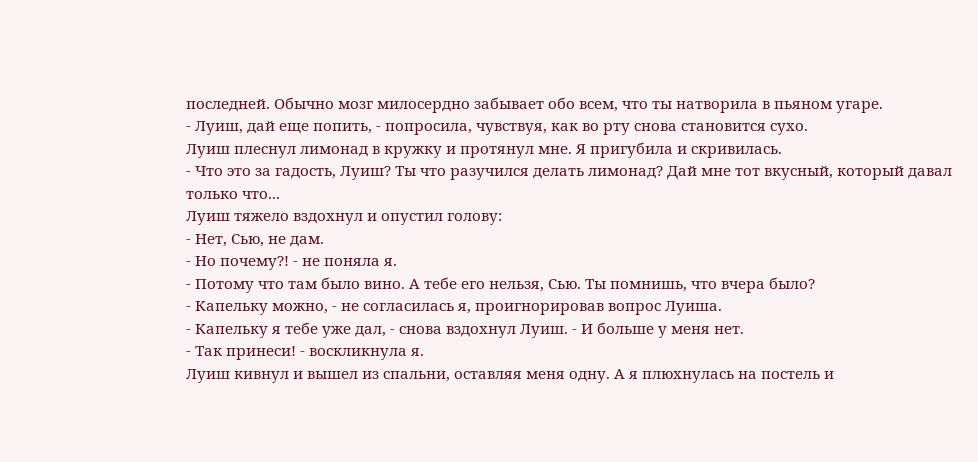последней. Обычно мозг милосердно забывает обо всем, что ты натворила в пьяном угаре.
- Луиш, дай еще попить, - попросила, чувствуя, как во рту снова становится сухо.
Луиш плеснул лимонад в кружку и протянул мне. Я пригубила и скривилась.
- Что это за гадость, Луиш? Ты что разучился делать лимонад? Дай мне тот вкусный, который давал только что...
Луиш тяжело вздохнул и опустил голову:
- Нет, Сью, не дам.
- Но почему?! - не поняла я.
- Потому что там было вино. А тебе его нельзя, Сью. Ты помнишь, что вчера было?
- Капельку можно, - не согласилась я, проигнорировав вопрос Луиша.
- Капельку я тебе уже дал, - снова вздохнул Луиш. - И больше у меня нет.
- Так принеси! - воскликнула я.
Луиш кивнул и вышел из спальни, оставляя меня одну. А я плюхнулась на постель и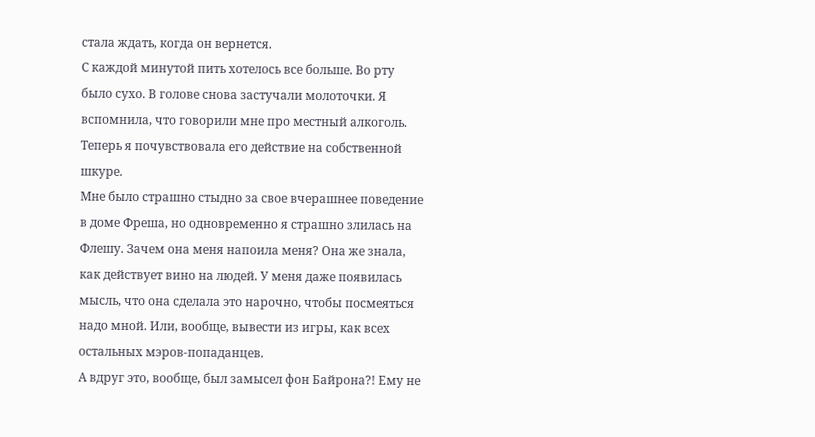стала ждать, когда он вернется.
С каждой минутой пить хотелось все больше. Во рту было сухо. В голове снова застучали молоточки. Я вспомнила, что говорили мне про местный алкоголь. Теперь я почувствовала его действие на собственной шкуре.
Мне было страшно стыдно за свое вчерашнее поведение в доме Фреша, но одновременно я страшно злилась на Флешу. Зачем она меня напоила меня? Она же знала, как действует вино на людей. У меня даже появилась мысль, что она сделала это нарочно, чтобы посмеяться надо мной. Или, вообще, вывести из игры, как всех остальных мэров-попаданцев.
А вдруг это, вообще, был замысел фон Байрона?! Ему не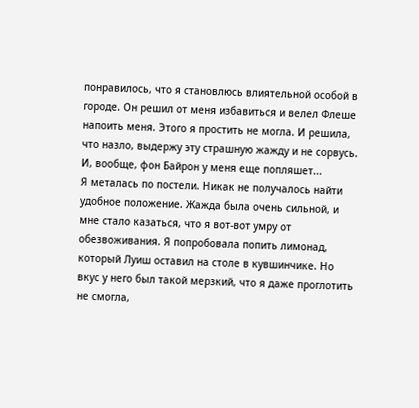понравилось, что я становлюсь влиятельной особой в городе. Он решил от меня избавиться и велел Флеше напоить меня. Этого я простить не могла. И решила, что назло, выдержу эту страшную жажду и не сорвусь.
И, вообще, фон Байрон у меня еще попляшет...
Я металась по постели. Никак не получалось найти удобное положение. Жажда была очень сильной, и мне стало казаться, что я вот-вот умру от обезвоживания. Я попробовала попить лимонад, который Луиш оставил на столе в кувшинчике. Но вкус у него был такой мерзкий, что я даже проглотить не смогла,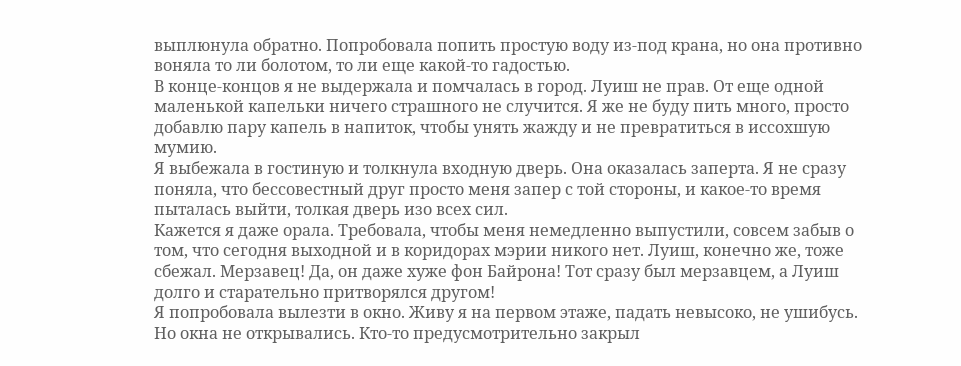выплюнула обратно. Попробовала попить простую воду из-под крана, но она противно воняла то ли болотом, то ли еще какой-то гадостью.
В конце-концов я не выдержала и помчалась в город. Луиш не прав. От еще одной маленькой капельки ничего страшного не случится. Я же не буду пить много, просто добавлю пару капель в напиток, чтобы унять жажду и не превратиться в иссохшую мумию.
Я выбежала в гостиную и толкнула входную дверь. Она оказалась заперта. Я не сразу поняла, что бессовестный друг просто меня запер с той стороны, и какое-то время пыталась выйти, толкая дверь изо всех сил.
Кажется я даже орала. Требовала, чтобы меня немедленно выпустили, совсем забыв о том, что сегодня выходной и в коридорах мэрии никого нет. Луиш, конечно же, тоже сбежал. Мерзавец! Да, он даже хуже фон Байрона! Тот сразу был мерзавцем, а Луиш долго и старательно притворялся другом!
Я попробовала вылезти в окно. Живу я на первом этаже, падать невысоко, не ушибусь. Но окна не открывались. Кто-то предусмотрительно закрыл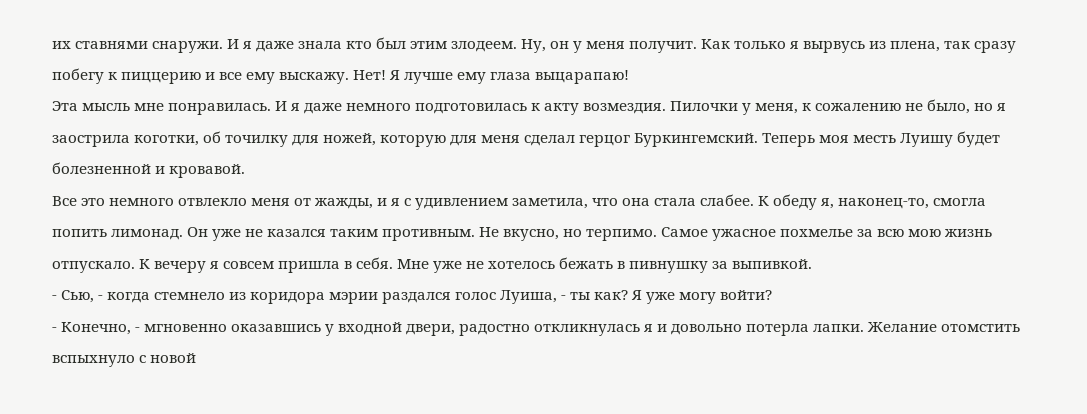их ставнями снаружи. И я даже знала кто был этим злодеем. Ну, он у меня получит. Как только я вырвусь из плена, так сразу побегу к пиццерию и все ему выскажу. Нет! Я лучше ему глаза выцарапаю!
Эта мысль мне понравилась. И я даже немного подготовилась к акту возмездия. Пилочки у меня, к сожалению не было, но я заострила коготки, об точилку для ножей, которую для меня сделал герцог Буркингемский. Теперь моя месть Луишу будет болезненной и кровавой.
Все это немного отвлекло меня от жажды, и я с удивлением заметила, что она стала слабее. К обеду я, наконец-то, смогла попить лимонад. Он уже не казался таким противным. Не вкусно, но терпимо. Самое ужасное похмелье за всю мою жизнь отпускало. К вечеру я совсем пришла в себя. Мне уже не хотелось бежать в пивнушку за выпивкой.
- Сью, - когда стемнело из коридора мэрии раздался голос Луиша, - ты как? Я уже могу войти?
- Конечно, - мгновенно оказавшись у входной двери, радостно откликнулась я и довольно потерла лапки. Желание отомстить вспыхнуло с новой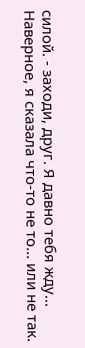силой. - заходи, друг. Я давно тебя жду...
Наверное, я сказала что-то не то... или не так.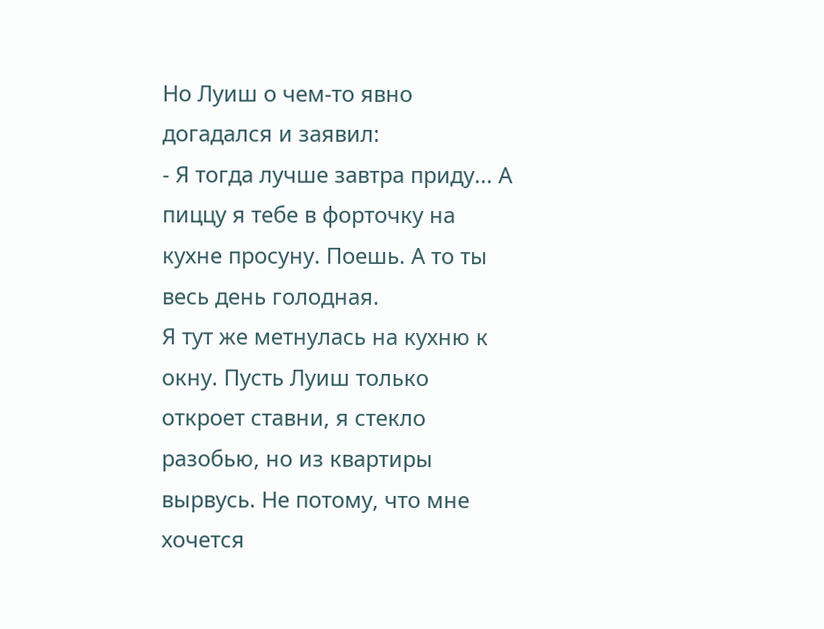Но Луиш о чем-то явно догадался и заявил:
- Я тогда лучше завтра приду... А пиццу я тебе в форточку на кухне просуну. Поешь. А то ты весь день голодная.
Я тут же метнулась на кухню к окну. Пусть Луиш только откроет ставни, я стекло разобью, но из квартиры вырвусь. Не потому, что мне хочется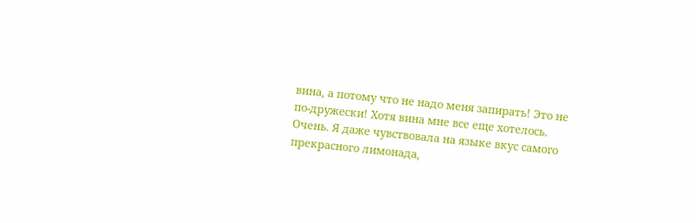вина, а потому что не надо меня запирать! Это не по-дружески! Хотя вина мне все еще хотелось. Очень. Я даже чувствовала на языке вкус самого прекрасного лимонада,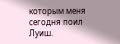которым меня сегодня поил Луиш.